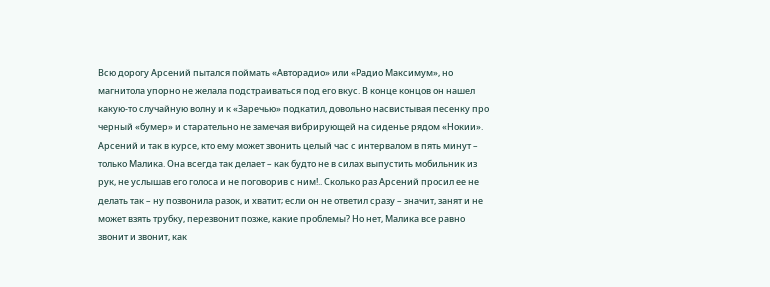Всю дорогу Арсений пытался поймать «Авторадио» или «Радио Максимум», но магнитола упорно не желала подстраиваться под его вкус. В конце концов он нашел какую-то случайную волну и к «Заречью» подкатил, довольно насвистывая песенку про черный «бумер» и старательно не замечая вибрирующей на сиденье рядом «Нокии». Арсений и так в курсе, кто ему может звонить целый час с интервалом в пять минут – только Малика. Она всегда так делает – как будто не в силах выпустить мобильник из рук, не услышав его голоса и не поговорив с ним!.. Сколько раз Арсений просил ее не делать так – ну позвонила разок, и хватит; если он не ответил сразу – значит, занят и не может взять трубку, перезвонит позже, какие проблемы? Но нет, Малика все равно звонит и звонит, как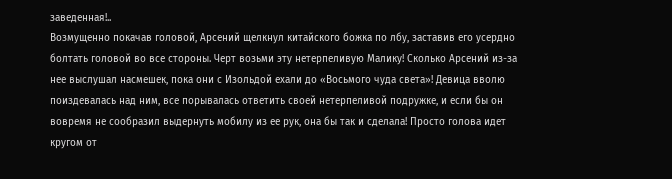заведенная!..
Возмущенно покачав головой, Арсений щелкнул китайского божка по лбу, заставив его усердно болтать головой во все стороны. Черт возьми эту нетерпеливую Малику! Сколько Арсений из-за нее выслушал насмешек, пока они с Изольдой ехали до «Восьмого чуда света»! Девица вволю поиздевалась над ним, все порывалась ответить своей нетерпеливой подружке, и если бы он вовремя не сообразил выдернуть мобилу из ее рук, она бы так и сделала! Просто голова идет кругом от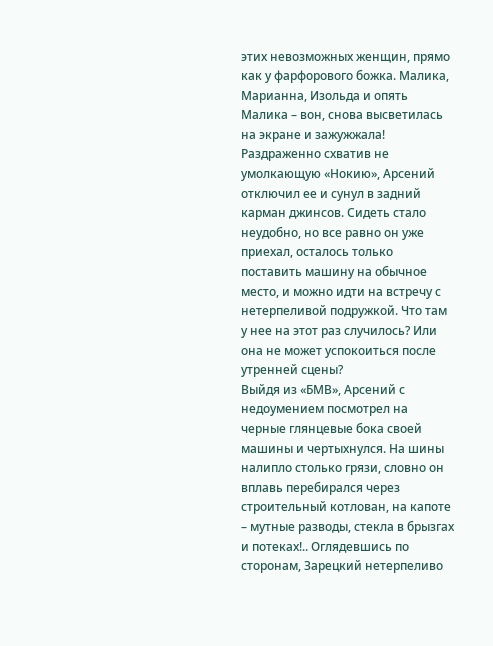этих невозможных женщин, прямо как у фарфорового божка. Малика, Марианна, Изольда и опять Малика – вон, снова высветилась на экране и зажужжала!
Раздраженно схватив не умолкающую «Нокию», Арсений отключил ее и сунул в задний карман джинсов. Сидеть стало неудобно, но все равно он уже приехал, осталось только поставить машину на обычное место, и можно идти на встречу с нетерпеливой подружкой. Что там у нее на этот раз случилось? Или она не может успокоиться после утренней сцены?
Выйдя из «БМВ», Арсений с недоумением посмотрел на черные глянцевые бока своей машины и чертыхнулся. На шины налипло столько грязи, словно он вплавь перебирался через строительный котлован, на капоте – мутные разводы, стекла в брызгах и потеках!.. Оглядевшись по сторонам, Зарецкий нетерпеливо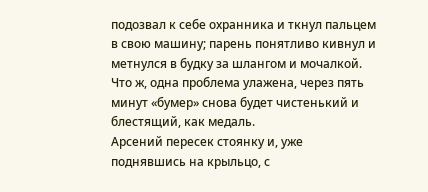подозвал к себе охранника и ткнул пальцем в свою машину; парень понятливо кивнул и метнулся в будку за шлангом и мочалкой. Что ж, одна проблема улажена, через пять минут «бумер» снова будет чистенький и блестящий, как медаль.
Арсений пересек стоянку и, уже поднявшись на крыльцо, с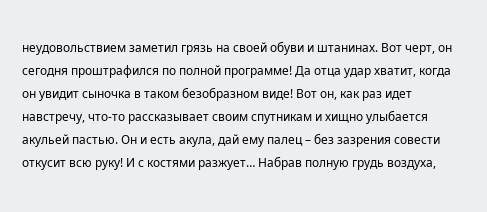неудовольствием заметил грязь на своей обуви и штанинах. Вот черт, он сегодня проштрафился по полной программе! Да отца удар хватит, когда он увидит сыночка в таком безобразном виде! Вот он, как раз идет навстречу, что-то рассказывает своим спутникам и хищно улыбается акульей пастью. Он и есть акула, дай ему палец – без зазрения совести откусит всю руку! И с костями разжует… Набрав полную грудь воздуха,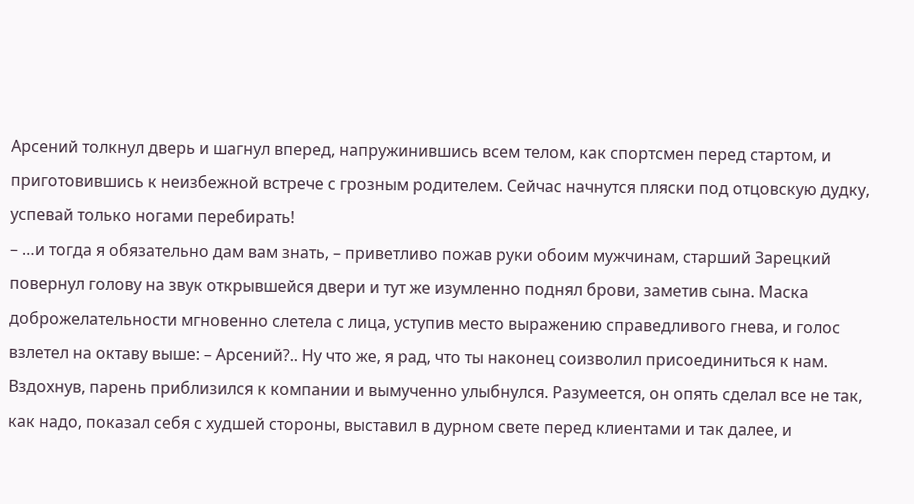Арсений толкнул дверь и шагнул вперед, напружинившись всем телом, как спортсмен перед стартом, и приготовившись к неизбежной встрече с грозным родителем. Сейчас начнутся пляски под отцовскую дудку, успевай только ногами перебирать!
– …и тогда я обязательно дам вам знать, – приветливо пожав руки обоим мужчинам, старший Зарецкий повернул голову на звук открывшейся двери и тут же изумленно поднял брови, заметив сына. Маска доброжелательности мгновенно слетела с лица, уступив место выражению справедливого гнева, и голос взлетел на октаву выше: – Арсений?.. Ну что же, я рад, что ты наконец соизволил присоединиться к нам.
Вздохнув, парень приблизился к компании и вымученно улыбнулся. Разумеется, он опять сделал все не так, как надо, показал себя с худшей стороны, выставил в дурном свете перед клиентами и так далее, и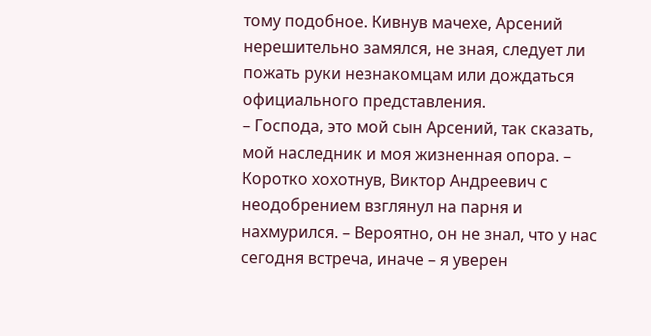тому подобное. Кивнув мачехе, Арсений нерешительно замялся, не зная, следует ли пожать руки незнакомцам или дождаться официального представления.
– Господа, это мой сын Арсений, так сказать, мой наследник и моя жизненная опора. – Коротко хохотнув, Виктор Андреевич с неодобрением взглянул на парня и нахмурился. – Вероятно, он не знал, что у нас сегодня встреча, иначе – я уверен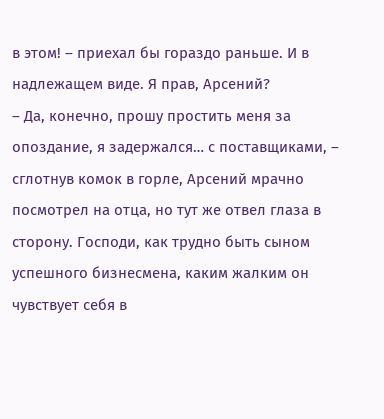в этом! – приехал бы гораздо раньше. И в надлежащем виде. Я прав, Арсений?
– Да, конечно, прошу простить меня за опоздание, я задержался… с поставщиками, – сглотнув комок в горле, Арсений мрачно посмотрел на отца, но тут же отвел глаза в сторону. Господи, как трудно быть сыном успешного бизнесмена, каким жалким он чувствует себя в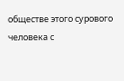обществе этого сурового человека с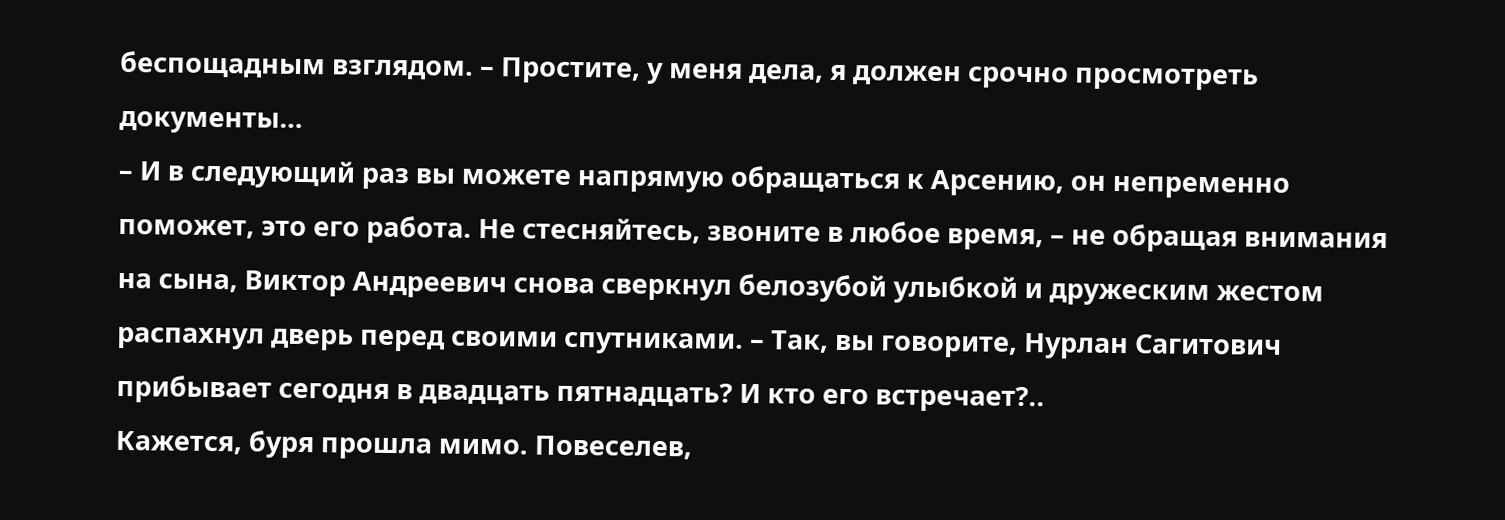беспощадным взглядом. – Простите, у меня дела, я должен срочно просмотреть документы…
– И в следующий раз вы можете напрямую обращаться к Арсению, он непременно поможет, это его работа. Не стесняйтесь, звоните в любое время, – не обращая внимания на сына, Виктор Андреевич снова сверкнул белозубой улыбкой и дружеским жестом распахнул дверь перед своими спутниками. – Так, вы говорите, Нурлан Сагитович прибывает сегодня в двадцать пятнадцать? И кто его встречает?..
Кажется, буря прошла мимо. Повеселев,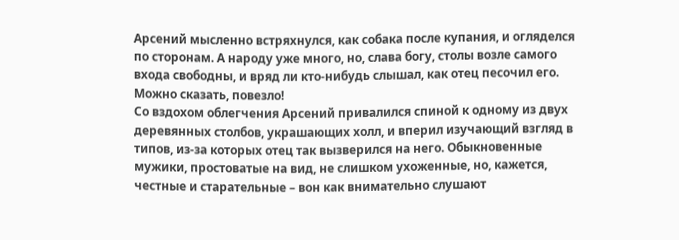Арсений мысленно встряхнулся, как собака после купания, и огляделся по сторонам. А народу уже много, но, слава богу, столы возле самого входа свободны, и вряд ли кто-нибудь слышал, как отец песочил его. Можно сказать, повезло!
Со вздохом облегчения Арсений привалился спиной к одному из двух деревянных столбов, украшающих холл, и вперил изучающий взгляд в типов, из-за которых отец так вызверился на него. Обыкновенные мужики, простоватые на вид, не слишком ухоженные, но, кажется, честные и старательные – вон как внимательно слушают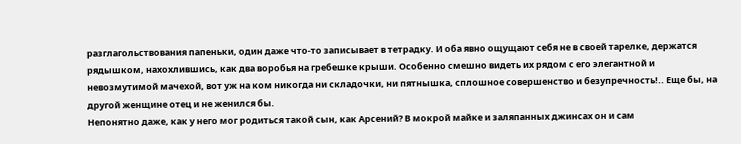разглагольствования папеньки, один даже что-то записывает в тетрадку. И оба явно ощущают себя не в своей тарелке, держатся рядышком, нахохлившись, как два воробья на гребешке крыши. Особенно смешно видеть их рядом с его элегантной и невозмутимой мачехой, вот уж на ком никогда ни складочки, ни пятнышка, сплошное совершенство и безупречность!.. Еще бы, на другой женщине отец и не женился бы.
Непонятно даже, как у него мог родиться такой сын, как Арсений? В мокрой майке и заляпанных джинсах он и сам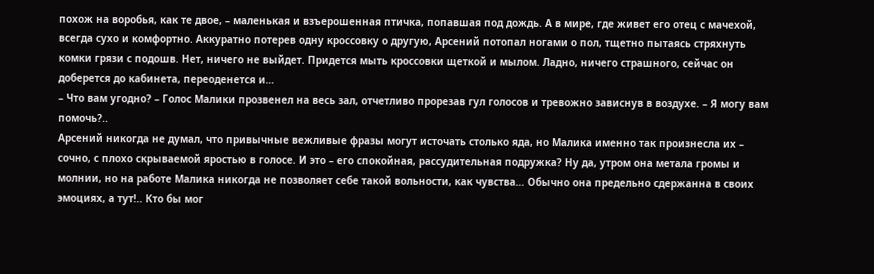похож на воробья, как те двое, – маленькая и взъерошенная птичка, попавшая под дождь. А в мире, где живет его отец с мачехой, всегда сухо и комфортно. Аккуратно потерев одну кроссовку о другую, Арсений потопал ногами о пол, тщетно пытаясь стряхнуть комки грязи с подошв. Нет, ничего не выйдет. Придется мыть кроссовки щеткой и мылом. Ладно, ничего страшного, сейчас он доберется до кабинета, переоденется и…
– Что вам угодно? – Голос Малики прозвенел на весь зал, отчетливо прорезав гул голосов и тревожно зависнув в воздухе. – Я могу вам помочь?..
Арсений никогда не думал, что привычные вежливые фразы могут источать столько яда, но Малика именно так произнесла их – сочно, с плохо скрываемой яростью в голосе. И это – его спокойная, рассудительная подружка? Ну да, утром она метала громы и молнии, но на работе Малика никогда не позволяет себе такой вольности, как чувства… Обычно она предельно сдержанна в своих эмоциях, а тут!.. Кто бы мог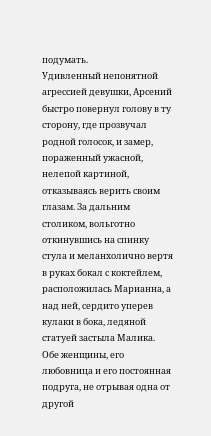подумать.
Удивленный непонятной агрессией девушки, Арсений быстро повернул голову в ту сторону, где прозвучал родной голосок, и замер, пораженный ужасной, нелепой картиной, отказываясь верить своим глазам. За дальним столиком, вольготно откинувшись на спинку стула и меланхолично вертя в руках бокал с коктейлем, расположилась Марианна, а над ней, сердито уперев кулаки в бока, ледяной статуей застыла Малика. Обе женщины, его любовница и его постоянная подруга, не отрывая одна от другой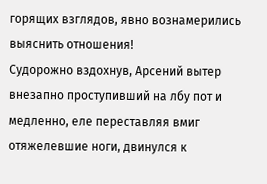горящих взглядов, явно вознамерились выяснить отношения!
Судорожно вздохнув, Арсений вытер внезапно проступивший на лбу пот и медленно, еле переставляя вмиг отяжелевшие ноги, двинулся к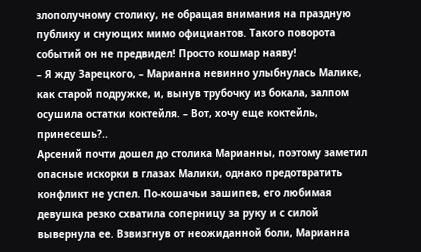злополучному столику, не обращая внимания на праздную публику и снующих мимо официантов. Такого поворота событий он не предвидел! Просто кошмар наяву!
– Я жду Зарецкого, – Марианна невинно улыбнулась Малике, как старой подружке, и, вынув трубочку из бокала, залпом осушила остатки коктейля. – Вот, хочу еще коктейль, принесешь?..
Арсений почти дошел до столика Марианны, поэтому заметил опасные искорки в глазах Малики, однако предотвратить конфликт не успел. По-кошачьи зашипев, его любимая девушка резко схватила соперницу за руку и с силой вывернула ее. Взвизгнув от неожиданной боли, Марианна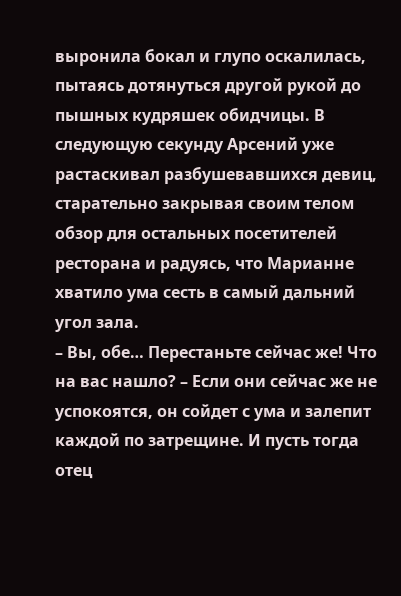выронила бокал и глупо оскалилась, пытаясь дотянуться другой рукой до пышных кудряшек обидчицы. В следующую секунду Арсений уже растаскивал разбушевавшихся девиц, старательно закрывая своим телом обзор для остальных посетителей ресторана и радуясь, что Марианне хватило ума сесть в самый дальний угол зала.
– Вы, обе… Перестаньте сейчас же! Что на вас нашло? – Если они сейчас же не успокоятся, он сойдет с ума и залепит каждой по затрещине. И пусть тогда отец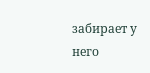забирает у него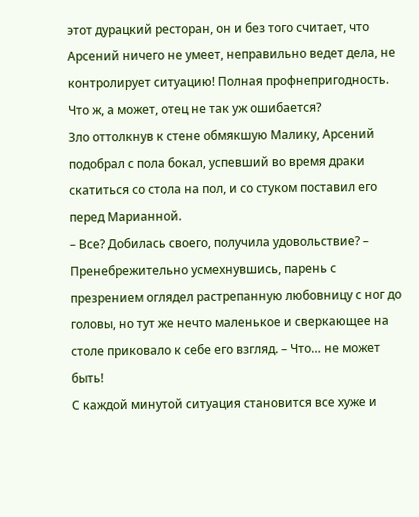этот дурацкий ресторан, он и без того считает, что Арсений ничего не умеет, неправильно ведет дела, не контролирует ситуацию! Полная профнепригодность. Что ж, а может, отец не так уж ошибается?
Зло оттолкнув к стене обмякшую Малику, Арсений подобрал с пола бокал, успевший во время драки скатиться со стола на пол, и со стуком поставил его перед Марианной.
– Все? Добилась своего, получила удовольствие? – Пренебрежительно усмехнувшись, парень с презрением оглядел растрепанную любовницу с ног до головы, но тут же нечто маленькое и сверкающее на столе приковало к себе его взгляд. – Что… не может быть!
С каждой минутой ситуация становится все хуже и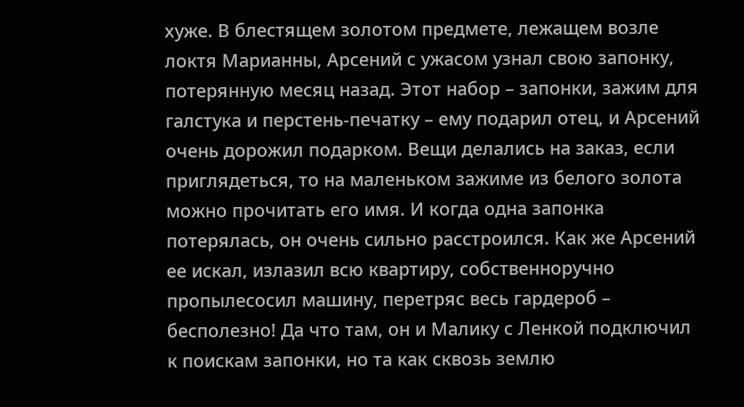хуже. В блестящем золотом предмете, лежащем возле локтя Марианны, Арсений с ужасом узнал свою запонку, потерянную месяц назад. Этот набор – запонки, зажим для галстука и перстень-печатку – ему подарил отец, и Арсений очень дорожил подарком. Вещи делались на заказ, если приглядеться, то на маленьком зажиме из белого золота можно прочитать его имя. И когда одна запонка потерялась, он очень сильно расстроился. Как же Арсений ее искал, излазил всю квартиру, собственноручно пропылесосил машину, перетряс весь гардероб – бесполезно! Да что там, он и Малику с Ленкой подключил к поискам запонки, но та как сквозь землю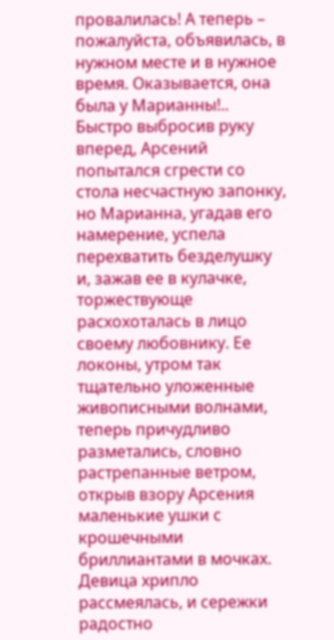провалилась! А теперь – пожалуйста, объявилась, в нужном месте и в нужное время. Оказывается, она была у Марианны!..
Быстро выбросив руку вперед, Арсений попытался сгрести со стола несчастную запонку, но Марианна, угадав его намерение, успела перехватить безделушку и, зажав ее в кулачке, торжествующе расхохоталась в лицо своему любовнику. Ее локоны, утром так тщательно уложенные живописными волнами, теперь причудливо разметались, словно растрепанные ветром, открыв взору Арсения маленькие ушки с крошечными бриллиантами в мочках. Девица хрипло рассмеялась, и сережки радостно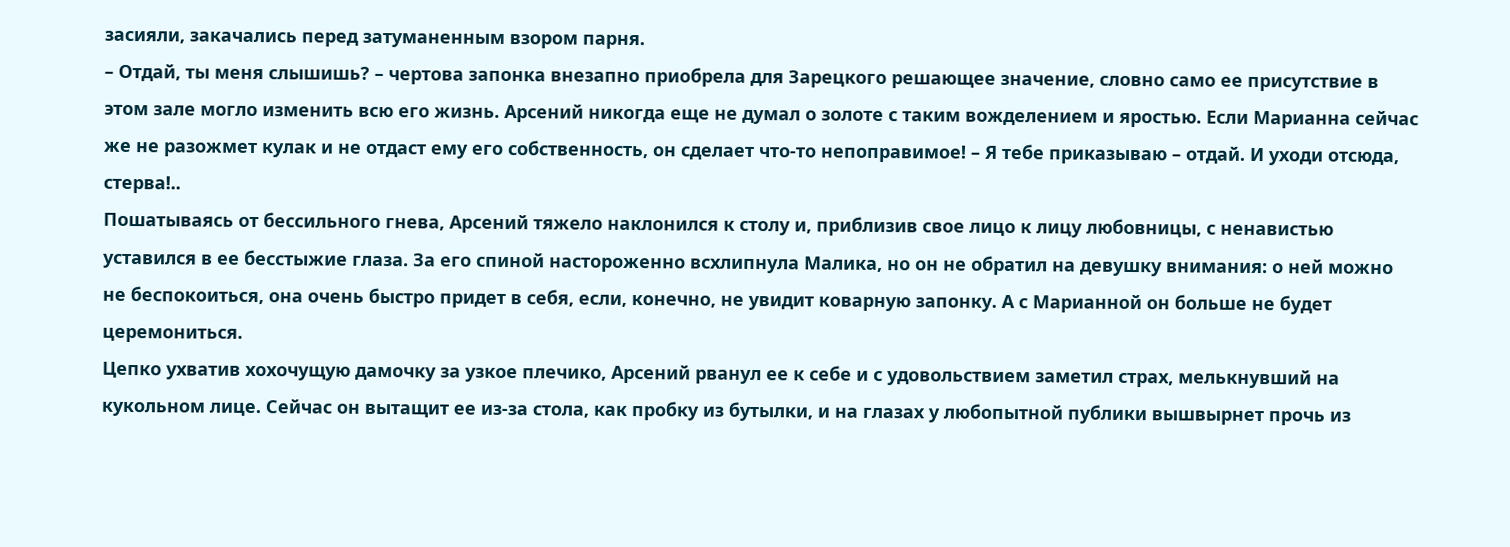засияли, закачались перед затуманенным взором парня.
– Отдай, ты меня слышишь? – чертова запонка внезапно приобрела для Зарецкого решающее значение, словно само ее присутствие в этом зале могло изменить всю его жизнь. Арсений никогда еще не думал о золоте с таким вожделением и яростью. Если Марианна сейчас же не разожмет кулак и не отдаст ему его собственность, он сделает что-то непоправимое! – Я тебе приказываю – отдай. И уходи отсюда, стерва!..
Пошатываясь от бессильного гнева, Арсений тяжело наклонился к столу и, приблизив свое лицо к лицу любовницы, с ненавистью уставился в ее бесстыжие глаза. За его спиной настороженно всхлипнула Малика, но он не обратил на девушку внимания: о ней можно не беспокоиться, она очень быстро придет в себя, если, конечно, не увидит коварную запонку. А с Марианной он больше не будет церемониться.
Цепко ухватив хохочущую дамочку за узкое плечико, Арсений рванул ее к себе и с удовольствием заметил страх, мелькнувший на кукольном лице. Сейчас он вытащит ее из-за стола, как пробку из бутылки, и на глазах у любопытной публики вышвырнет прочь из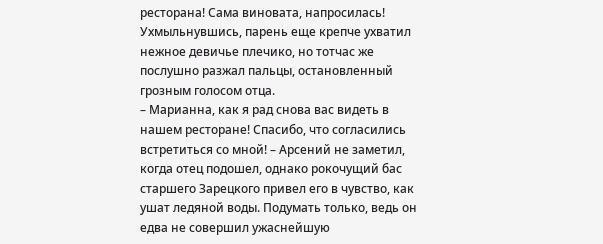ресторана! Сама виновата, напросилась! Ухмыльнувшись, парень еще крепче ухватил нежное девичье плечико, но тотчас же послушно разжал пальцы, остановленный грозным голосом отца.
– Марианна, как я рад снова вас видеть в нашем ресторане! Спасибо, что согласились встретиться со мной! – Арсений не заметил, когда отец подошел, однако рокочущий бас старшего Зарецкого привел его в чувство, как ушат ледяной воды. Подумать только, ведь он едва не совершил ужаснейшую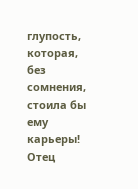глупость, которая, без сомнения, стоила бы ему карьеры! Отец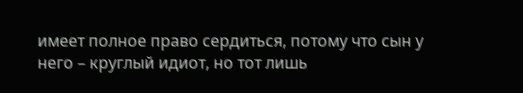имеет полное право сердиться, потому что сын у него – круглый идиот, но тот лишь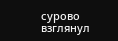сурово взглянул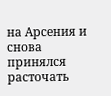на Арсения и снова принялся расточать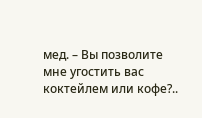мед. – Вы позволите мне угостить вас коктейлем или кофе?..